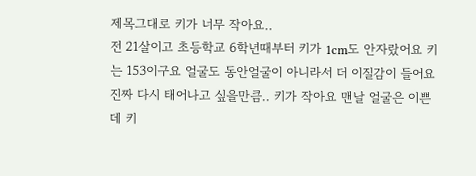제목그대로 키가 너무 작아요..
전 21살이고 초등학교 6학년때부터 키가 1cm도 안자랐어요 키는 153이구요 얼굴도 동안얼굴이 아니라서 더 이질감이 들어요 진짜 다시 태어나고 싶을만큼.. 키가 작아요 맨날 얼굴은 이쁜데 키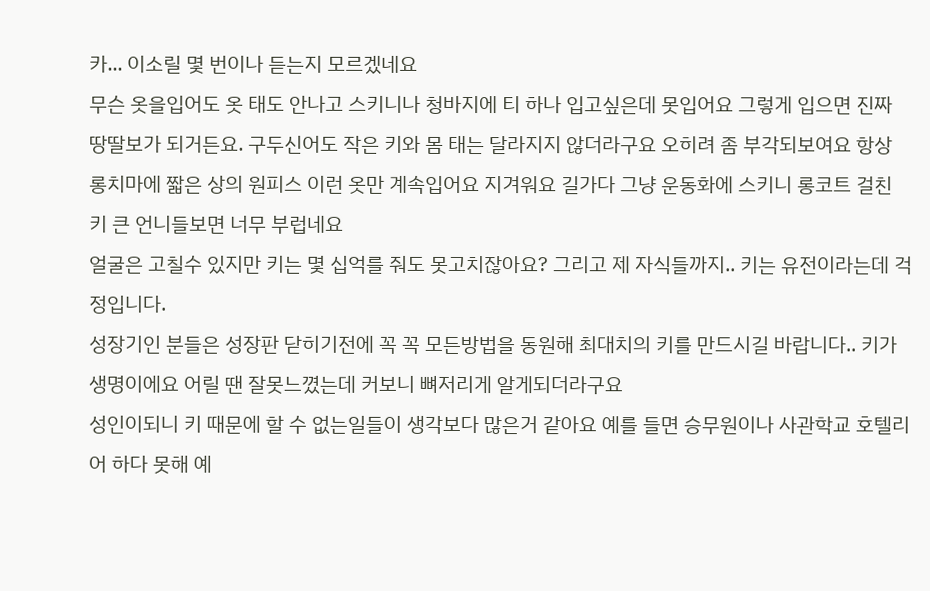카... 이소릴 몇 번이나 듣는지 모르겠네요
무슨 옷을입어도 옷 태도 안나고 스키니나 청바지에 티 하나 입고싶은데 못입어요 그렇게 입으면 진짜 땅딸보가 되거든요. 구두신어도 작은 키와 몸 태는 달라지지 않더라구요 오히려 좀 부각되보여요 항상 롱치마에 짧은 상의 원피스 이런 옷만 계속입어요 지겨워요 길가다 그냥 운동화에 스키니 롱코트 걸친 키 큰 언니들보면 너무 부럽네요
얼굴은 고칠수 있지만 키는 몇 십억를 줘도 못고치잖아요? 그리고 제 자식들까지.. 키는 유전이라는데 걱정입니다.
성장기인 분들은 성장판 닫히기전에 꼭 꼭 모든방법을 동원해 최대치의 키를 만드시길 바랍니다.. 키가 생명이에요 어릴 땐 잘못느꼈는데 커보니 뼈저리게 알게되더라구요
성인이되니 키 때문에 할 수 없는일들이 생각보다 많은거 같아요 예를 들면 승무원이나 사관학교 호텔리어 하다 못해 예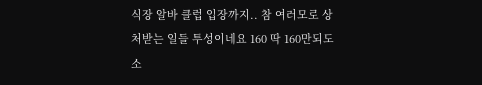식장 알바 클럽 입장까지.. 참 여러모로 상처받는 일들 투성이네요 160 딱 160만되도 소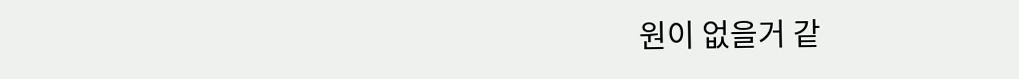원이 없을거 같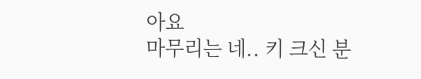아요
마무리는 네.. 키 크신 분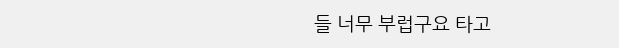들 너무 부럽구요 타고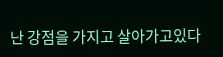난 강점을 가지고 살아가고있다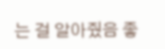는 걸 알아줬음 좋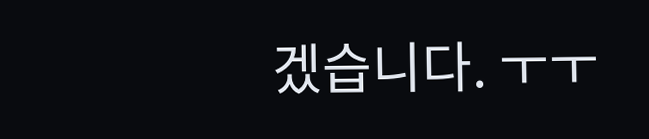겠습니다. ㅜㅜ